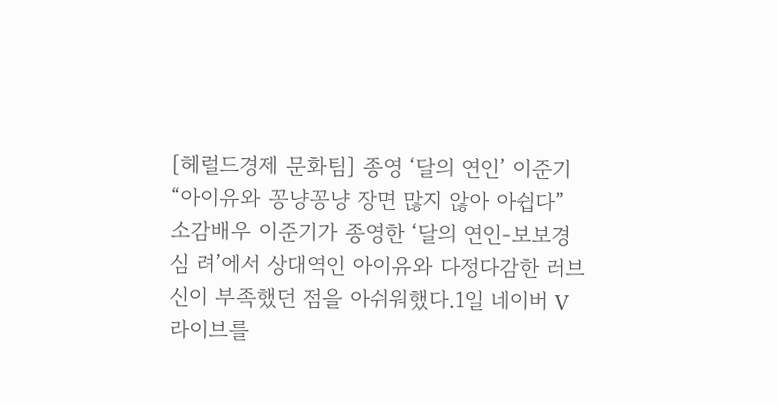[헤럴드경제 문화팀] 종영 ‘달의 연인’ 이준기 “아이유와 꽁냥꽁냥 장면 많지 않아 아쉽다” 소감배우 이준기가 종영한 ‘달의 연인-보보경심 려’에서 상대역인 아이유와 다정다감한 러브신이 부족했던 점을 아쉬워했다.1일 네이버 V라이브를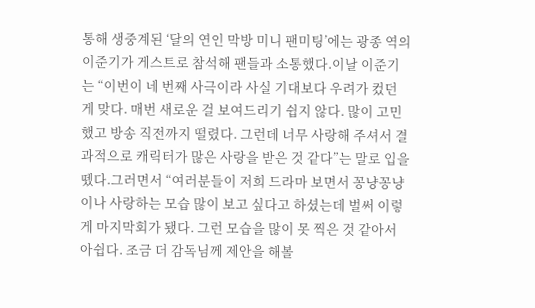통해 생중계된 ‘달의 연인 막방 미니 팬미팅’에는 광종 역의 이준기가 게스트로 참석해 팬들과 소통했다.이날 이준기는 “이번이 네 번째 사극이라 사실 기대보다 우려가 컸던 게 맞다. 매번 새로운 걸 보여드리기 쉽지 않다. 많이 고민했고 방송 직전까지 떨렸다. 그런데 너무 사랑해 주셔서 결과적으로 캐릭터가 많은 사랑을 받은 것 같다”는 말로 입을 뗐다.그러면서 “여러분들이 저희 드라마 보면서 꽁냥꽁냥이나 사랑하는 모습 많이 보고 싶다고 하셨는데 벌써 이렇게 마지막회가 됐다. 그런 모습을 많이 못 찍은 것 같아서 아쉽다. 조금 더 감독님께 제안을 해볼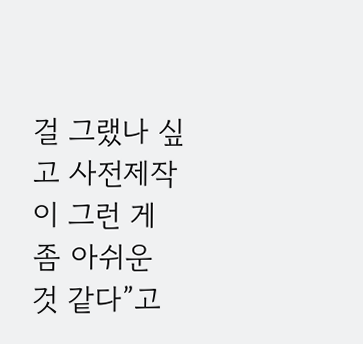걸 그랬나 싶고 사전제작이 그런 게 좀 아쉬운 것 같다”고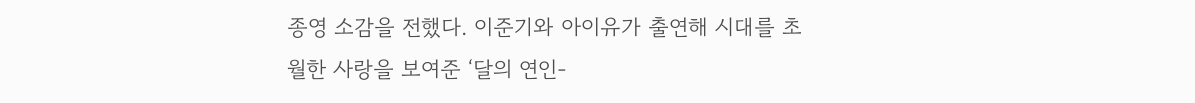종영 소감을 전했다. 이준기와 아이유가 출연해 시대를 초월한 사랑을 보여준 ‘달의 연인-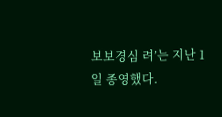보보경심 려’는 지난 1일 종영했다.